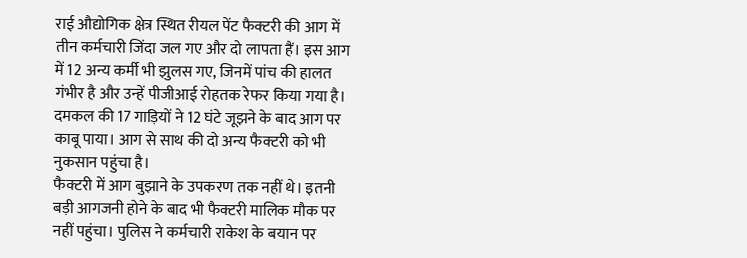राई औद्योगिक क्षेत्र स्थित रीयल पेंट फैक्टरी की आग में तीन कर्मचारी जिंदा जल गए और दो लापता हैं। इस आग में 12 अन्य कर्मी भी झुलस गए, जिनमें पांच की हालत गंभीर है और उन्हें पीजीआई रोहतक रेफर किया गया है। दमकल की 17 गाड़ियों ने 12 घंटे जूझने के बाद आग पर काबू पाया। आग से साथ की दो अन्य फैक्टरी को भी नुकसान पहुंचा है।
फैक्टरी में आग बुझाने के उपकरण तक नहीं थे। इतनी बड़ी आगजनी होने के बाद भी फैक्टरी मालिक मौक पर नहीं पहुंचा। पुलिस ने कर्मचारी राकेश के बयान पर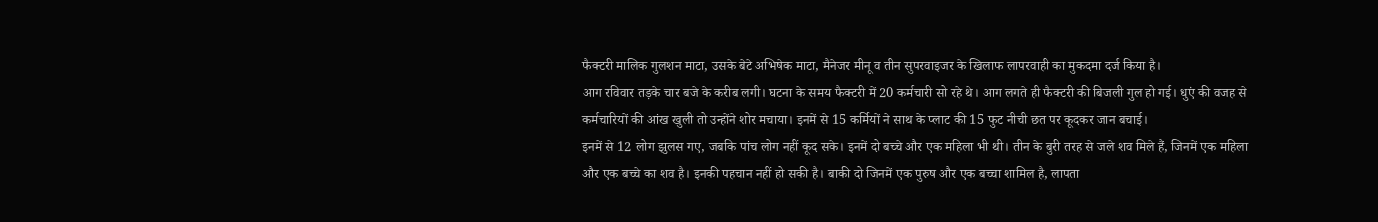फैक्टरी मालिक गुलशन माटा, उसके बेटे अभिषेक माटा, मैनेजर मीनू व तीन सुपरवाइजर के खिलाफ लापरवाही का मुकदमा दर्ज किया है।
आग रविवार तड़के चार बजे के करीब लगी। घटना के समय फैक्टरी में 20 कर्मचारी सो रहे थे। आग लगते ही फैक्टरी की बिजली गुल हो गई। धुएं की वजह से कर्मचारियों की आंख खुली तो उन्होंने शोर मचाया। इनमें से 15 कर्मियों ने साथ के प्लाट की 15 फुट नीची छत पर कूदकर जान बचाई।
इनमें से 12 लोग झुलस गए, जबकि पांच लोग नहीं कूद सके। इनमें दो बच्चे और एक महिला भी थी। तीन के बुरी तरह से जले शव मिले हैं, जिनमें एक महिला और एक बच्चे का शव है। इनकी पहचान नहीं हो सकी है। बाकी दो जिनमें एक पुरुष और एक बच्चा शामिल है, लापता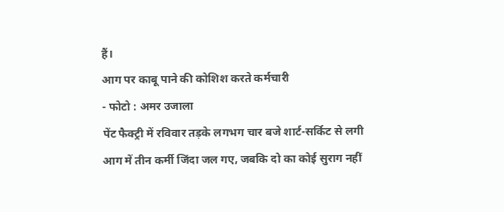हैं।
आग पर काबू पाने की कोशिश करते कर्मचारी
- फोटो : अमर उजाला
पेंट फैक्ट्री में रविवार तड़के लगभग चार बजे शार्ट-सर्किट से लगी आग में तीन कर्मी जिंदा जल गए, जबकि दो का कोई सुराग नहीं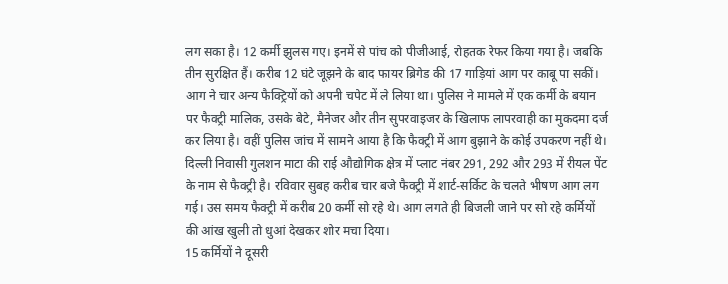लग सका है। 12 कर्मी झुलस गए। इनमें से पांच को पीजीआई, रोहतक रेफर किया गया है। जबकि तीन सुरक्षित हैं। करीब 12 घंटे जूझने के बाद फायर ब्रिगेड की 17 गाड़ियां आग पर काबू पा सकीं।
आग ने चार अन्य फैक्ट्रियों को अपनी चपेट में ले लिया था। पुलिस ने मामले में एक कर्मी के बयान पर फैक्ट्री मालिक, उसके बेटे, मैनेजर और तीन सुपरवाइजर के खिलाफ लापरवाही का मुकदमा दर्ज कर लिया है। वहीं पुलिस जांच में सामने आया है कि फैक्ट्री में आग बुझाने के कोई उपकरण नहीं थे।
दिल्ली निवासी गुलशन माटा की राई औद्योगिक क्षेत्र में प्लाट नंबर 291, 292 और 293 में रीयल पेंट के नाम से फैक्ट्री है। रविवार सुबह करीब चार बजे फैक्ट्री में शार्ट-सर्किट के चलते भीषण आग लग गई। उस समय फैक्ट्री में करीब 20 कर्मी सो रहे थे। आग लगते ही बिजली जाने पर सो रहे कर्मियों की आंख खुली तो धुआं देखकर शोर मचा दिया।
15 कर्मियों ने दूसरी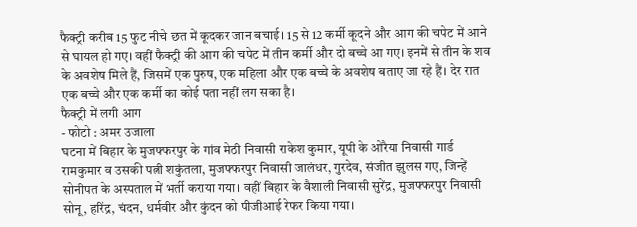फैक्ट्री करीब 15 फुट नीचे छत में कूदकर जान बचाई। 15 से 12 कर्मी कूदने और आग की चपेट में आने से घायल हो गए। वहीं फैक्ट्री की आग की चपेट में तीन कर्मी और दो बच्चे आ गए। इनमें से तीन के शव के अवशेष मिले हैं, जिसमें एक पुरुष, एक महिला और एक बच्चे के अवशेष बताए जा रहे हैं। देर रात एक बच्चे और एक कर्मी का कोई पता नहीं लग सका है।
फैक्ट्री में लगी आग
- फोटो : अमर उजाला
घटना में बिहार के मुजफ्फरपुर के गांव मेठी निवासी राकेश कुमार, यूपी के ओरैया निवासी गार्ड रामकुमार व उसकी पत्नी शकुंतला, मुजफ्फरपुर निवासी जालंधर, गुरदेव, संजीत झुलस गए, जिन्हें सोनीपत के अस्पताल में भर्ती कराया गया। वहीं बिहार के वैशाली निवासी सुरेंद्र, मुजफ्फरपुर निवासी सोनू, हरिंद्र, चंदन, धर्मवीर और कुंदन को पीजीआई रेफर किया गया।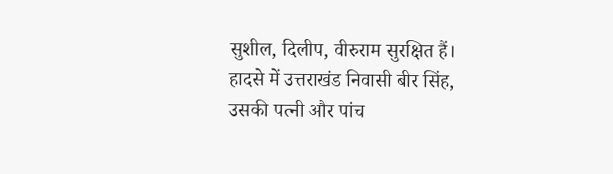सुशील, दिलीप, वीरुराम सुरक्षित हैं। हादसे में उत्तराखंड निवासी बीर सिंह, उसकी पत्नी और पांच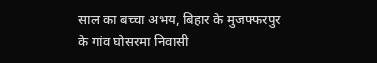साल का बच्चा अभय, बिहार के मुजफ्फरपुर के गांव घोसरमा निवासी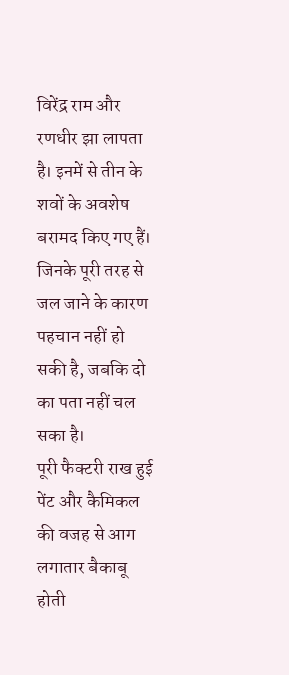विरेंद्र राम और रणधीर झा लापता है। इनमें से तीन के शवों के अवशेष बरामद किए गए हैं। जिनके पूरी तरह से जल जाने के कारण पहचान नहीं हो सकी है, जबकि दो का पता नहीं चल सका है।
पूरी फैक्टरी राख हुई
पेंट और कैमिकल की वजह से आग लगातार बैकाबू होती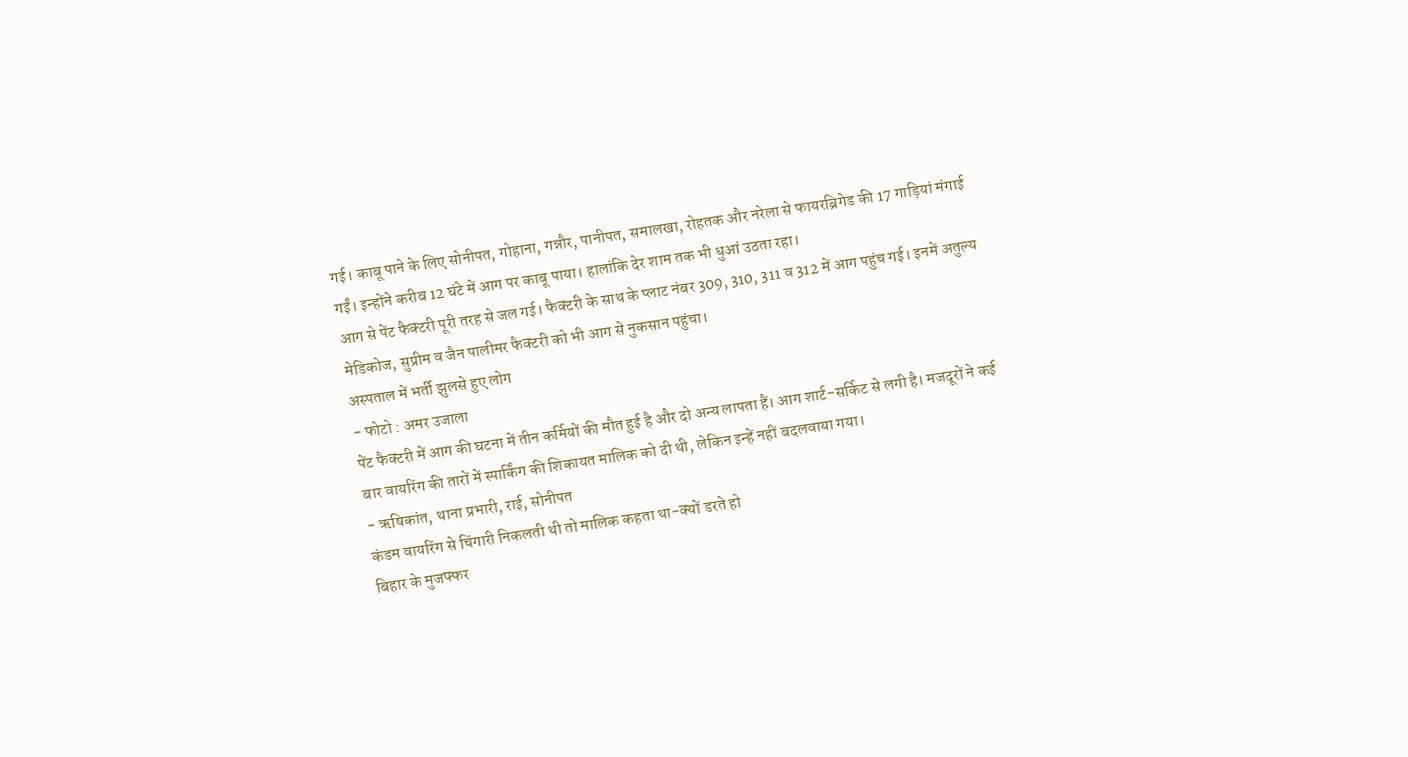गई। काबू पाने के लिए सोनीपत, गोहाना, गन्नौर, पानीपत, समालखा, रोहतक और नरेला से फायरब्रिगेड की 17 गाड़ियां मंगाई गईं। इन्होंने करीब 12 घंटे में आग पर काबू पाया। हालांकि देर शाम तक भी धुआं उठता रहा।
आग से पेंट फैक्टरी पूरी तरह से जल गई। फैक्टरी के साथ के प्लाट नंबर 309, 310, 311 व 312 में आग पहुंच गई। इनमें अतुल्य मेडिकोज, सुप्रीम व जैन पालीमर फैक्टरी को भी आग से नुकसान पहुंचा।
अस्पताल में भर्ती झुलसे हुए लोग
- फोटो : अमर उजाला
पेंट फैक्टरी में आग की घटना में तीन कर्मियों की मौत हुई है और दो अन्य लापता हैं। आग शार्ट-सर्किट से लगी है। मजदूरों ने कई बार वायरिंग की तारों में स्पार्किंग की शिकायत मालिक को दी थी, लेकिन इन्हें नहीं बदलवाया गया।
- ऋषिकांत, थाना प्रभारी, राई, सोनीपत
कंडम वायरिंग से चिंगारी निकलती थी तो मालिक कहता था-क्यों डरते हो
बिहार के मुजफ्फर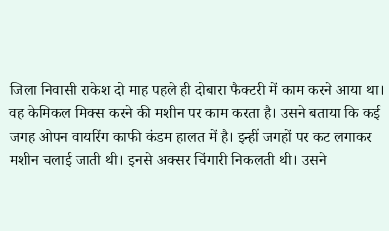जिला निवासी राकेश दो माह पहले ही दोबारा फैक्टरी में काम करने आया था। वह केमिकल मिक्स करने की मशीन पर काम करता है। उसने बताया कि कई जगह ओपन वायरिंग काफी कंडम हालत में है। इन्हीं जगहों पर कट लगाकर मशीन चलाई जाती थी। इनसे अक्सर चिंगारी निकलती थी। उसने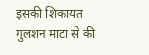इसकी शिकायत गुलशन माटा से की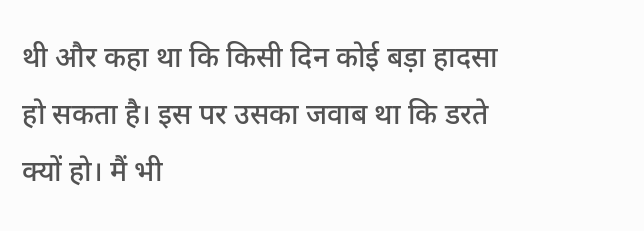थी और कहा था कि किसी दिन कोई बड़ा हादसा हो सकता है। इस पर उसका जवाब था कि डरते क्यों हो। मैं भी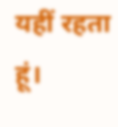यहीं रहता हूं।